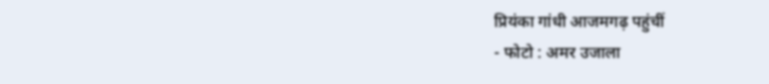प्रियंका गांधी आजमगढ़ पहुंचीं
- फोटो : अमर उजाला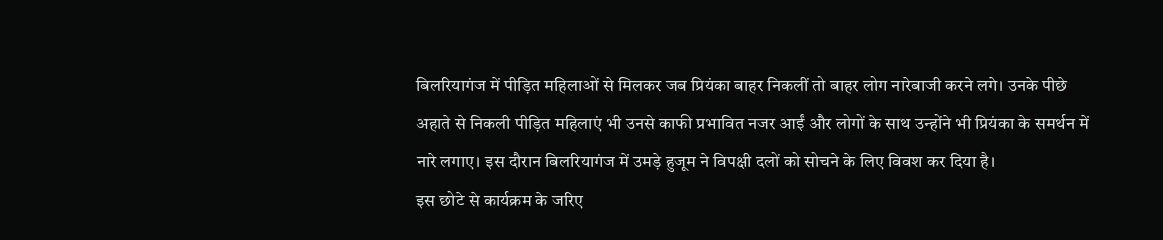बिलरियागंज में पीड़ित महिलाओं से मिलकर जब प्रियंका बाहर निकलीं तो बाहर लोग नारेबाजी करने लगे। उनके पीछे अहाते से निकली पीड़ित महिलाएं भी उनसे काफी प्रभावित नजर आईं और लोगों के साथ उन्होंने भी प्रियंका के समर्थन में नारे लगाए। इस दौरान बिलरियागंज में उमड़े हुजूम ने विपक्षी दलों को सोचने के लिए विवश कर दिया है।
इस छोटे से कार्यक्रम के जरिए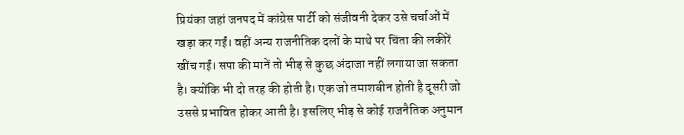प्रियंका जहां जनपद में कांग्रेस पार्टी को संजीवनी देकर उसे चर्चाओं में खड़ा कर गईं। वहीं अन्य राजनीतिक दलों के माथे पर चिंता की लकीरें खींच गईं। सपा की मानें तो भीड़ से कुछ अंदाजा नहीं लगाया जा सकता है। क्योंकि भी दो तरह की होती है। एक जो तमाशबीन होती है दूसरी जो उससे प्रभावित होकर आती है। इसलिए भीड़ से कोई राजनैतिक अनुमान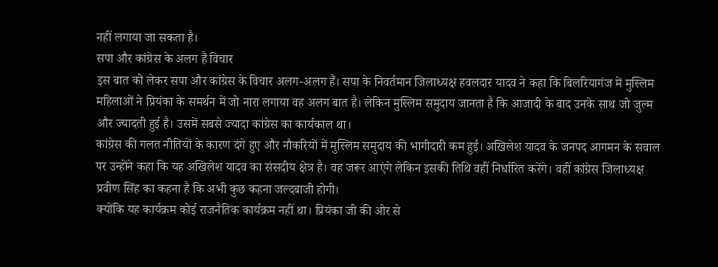नहीं लगाया जा सकता है।
सपा और कांग्रेस के अलग हैं विचार
इस बात को लेकर सपा और कांग्रेस के विचार अलग-अलग हैं। सपा के निवर्तमान जिलाध्यक्ष हवलदार यादव ने कहा कि बिलरियागंज में मुस्लिम महिलाओं ने प्रियंका के समर्थन में जो नारा लगाया वह अलग बात है। लेकिन मुस्लिम समुदाय जानता है कि आजादी के बाद उनके साथ जो जुल्म और ज्यादती हुई है। उसमें सबसे ज्यादा कांग्रेस का कार्यकाल था।
कांग्रेस की गलत नीतियों के कारण दंगे हुए और नौकरियों में मुस्लिम समुदाय की भागीदारी कम हुई। अखिलेश यादव के जनपद आगमन के सवाल पर उन्होंने कहा कि यह अखिलेश यादव का संसदीय क्षेत्र है। वह जरूर आएंगे लेकिन इसकी तिथि वहीं निर्धारित करेंगे। वहीं कांग्रेस जिलाध्यक्ष प्रवीण सिंह का कहना है कि अभी कुछ कहना जल्दबाजी होगी।
क्योंकि यह कार्यक्रम कोई राजनैतिक कार्यक्रम नहीं था। प्रियंका जी की ओर से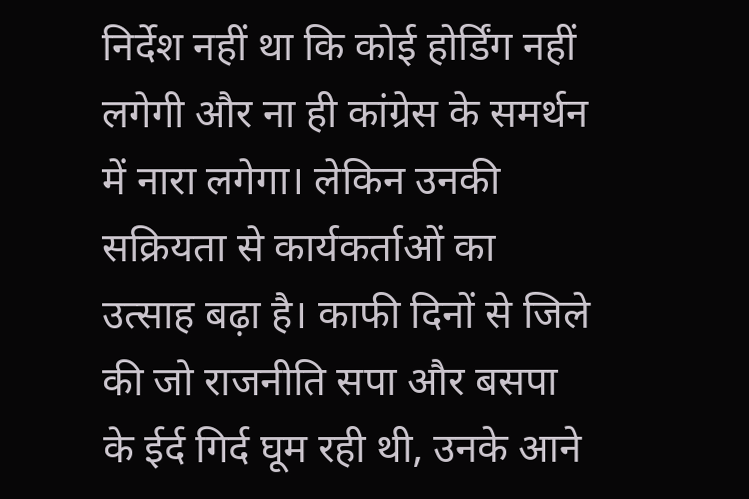निर्देश नहीं था कि कोई होर्डिंग नहीं लगेगी और ना ही कांग्रेस के समर्थन में नारा लगेगा। लेकिन उनकी सक्रियता से कार्यकर्ताओं का उत्साह बढ़ा है। काफी दिनों से जिले की जो राजनीति सपा और बसपा के ईर्द गिर्द घूम रही थी, उनके आने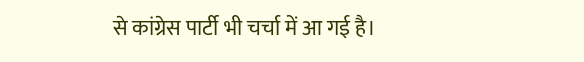से कांग्रेस पार्टी भी चर्चा में आ गई है।